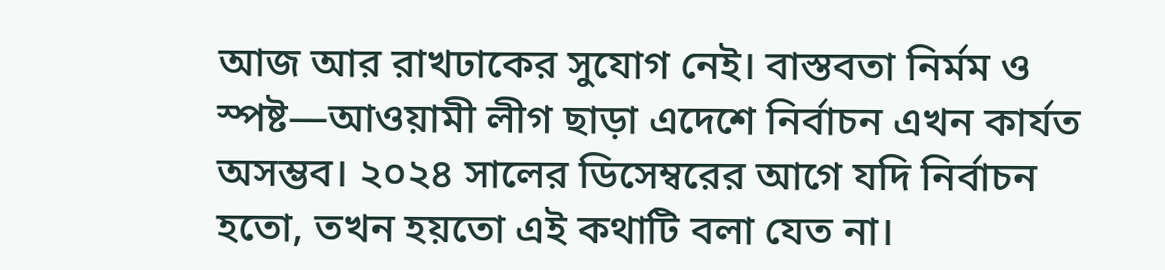আজ আর রাখঢাকের সুযোগ নেই। বাস্তবতা নির্মম ও স্পষ্ট—আওয়ামী লীগ ছাড়া এদেশে নির্বাচন এখন কার্যত অসম্ভব। ২০২৪ সালের ডিসেম্বরের আগে যদি নির্বাচন হতো, তখন হয়তো এই কথাটি বলা যেত না।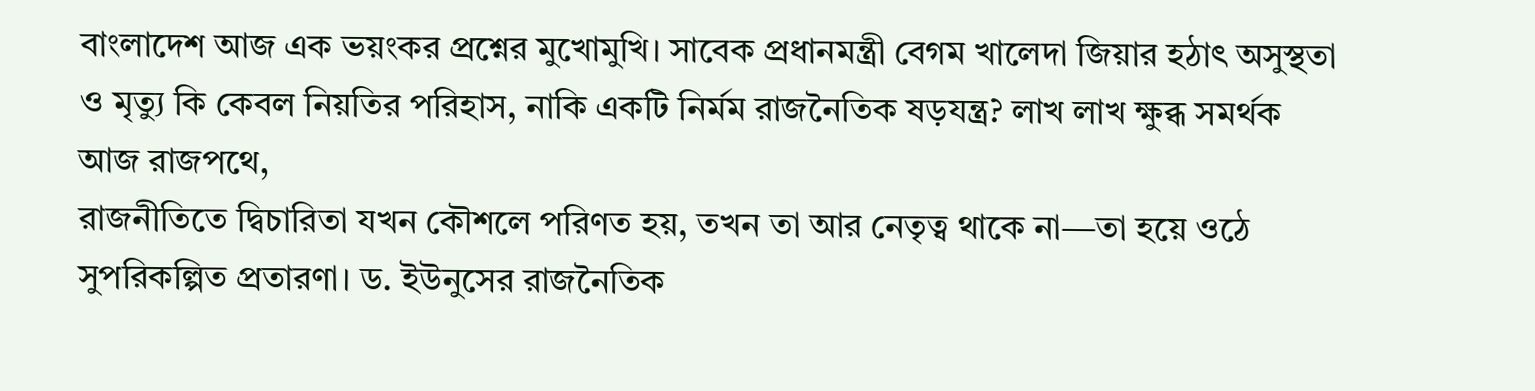বাংলাদেশ আজ এক ভয়ংকর প্রশ্নের মুখোমুখি। সাবেক প্রধানমন্ত্রী বেগম খালেদা জিয়ার হঠাৎ অসুস্থতা ও মৃত্যু কি কেবল নিয়তির পরিহাস, নাকি একটি নির্মম রাজনৈতিক ষড়যন্ত্র? লাখ লাখ ক্ষুব্ধ সমর্থক আজ রাজপথে,
রাজনীতিতে দ্বিচারিতা যখন কৌশলে পরিণত হয়, তখন তা আর নেতৃত্ব থাকে না—তা হয়ে ওঠে সুপরিকল্পিত প্রতারণা। ড. ইউনুসের রাজনৈতিক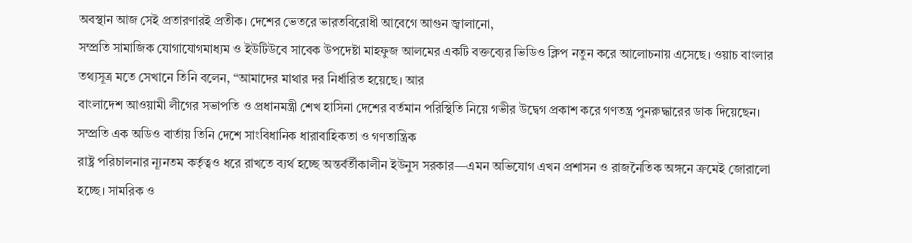অবস্থান আজ সেই প্রতারণারই প্রতীক। দেশের ভেতরে ভারতবিরোধী আবেগে আগুন জ্বালানো,
সম্প্রতি সামাজিক যোগাযোগমাধ্যম ও ইউটিউবে সাবেক উপদেষ্টা মাহফুজ আলমের একটি বক্তব্যের ভিডিও ক্লিপ নতুন করে আলোচনায় এসেছে। ওয়াচ বাংলার তথ্যসূত্র মতে সেখানে তিনি বলেন, “আমাদের মাথার দর নির্ধারিত হয়েছে। আর
বাংলাদেশ আওয়ামী লীগের সভাপতি ও প্রধানমন্ত্রী শেখ হাসিনা দেশের বর্তমান পরিস্থিতি নিয়ে গভীর উদ্বেগ প্রকাশ করে গণতন্ত্র পুনরুদ্ধারের ডাক দিয়েছেন। সম্প্রতি এক অডিও বার্তায় তিনি দেশে সাংবিধানিক ধারাবাহিকতা ও গণতান্ত্রিক
রাষ্ট্র পরিচালনার ন্যূনতম কর্তৃত্বও ধরে রাখতে ব্যর্থ হচ্ছে অন্তর্বর্তীকালীন ইউনুস সরকার—এমন অভিযোগ এখন প্রশাসন ও রাজনৈতিক অঙ্গনে ক্রমেই জোরালো হচ্ছে। সামরিক ও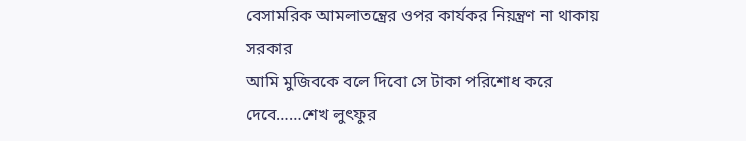বেসামরিক আমলাতন্ত্রের ওপর কার্যকর নিয়ন্ত্রণ না থাকায় সরকার
আমি মুজিবকে বলে দিবো সে টাকা পরিশোধ করে দেবে……শেখ লুৎফুর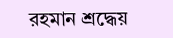রহমান শ্রদ্ধেয়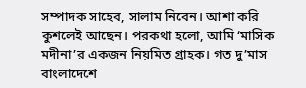সম্পাদক সাহেব, সালাম নিবেন। আশা করি কুশলেই আছেন। পরকথা হলো, আমি ‘মাসিক মদীনা’র একজন নিয়মিত গ্রাহক। গত দু’মাস
বাংলাদেশে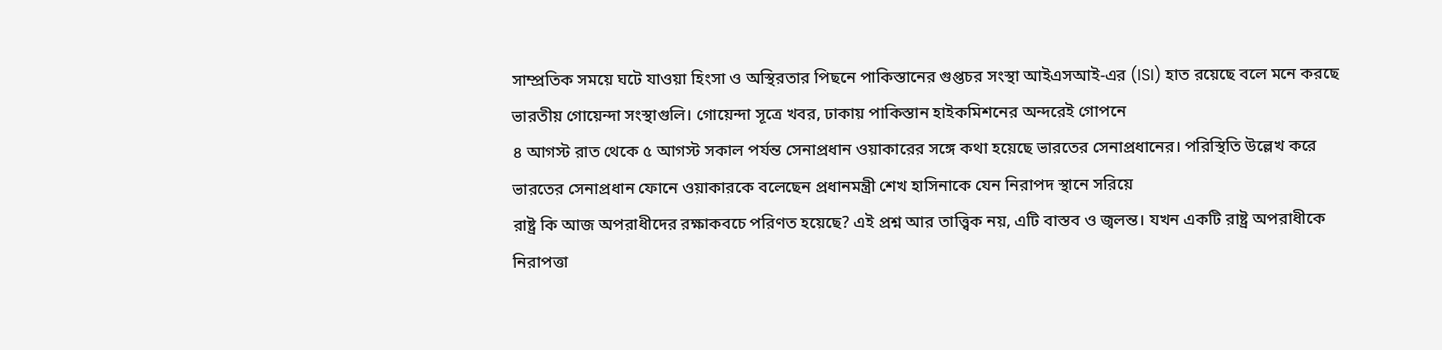সাম্প্রতিক সময়ে ঘটে যাওয়া হিংসা ও অস্থিরতার পিছনে পাকিস্তানের গুপ্তচর সংস্থা আইএসআই-এর (ISI) হাত রয়েছে বলে মনে করছে ভারতীয় গোয়েন্দা সংস্থাগুলি। গোয়েন্দা সূত্রে খবর, ঢাকায় পাকিস্তান হাইকমিশনের অন্দরেই গোপনে
৪ আগস্ট রাত থেকে ৫ আগস্ট সকাল পর্যন্ত সেনাপ্রধান ওয়াকারের সঙ্গে কথা হয়েছে ভারতের সেনাপ্রধানের। পরিস্থিতি উল্লেখ করে ভারতের সেনাপ্রধান ফোনে ওয়াকারকে বলেছেন প্রধানমন্ত্রী শেখ হাসিনাকে যেন নিরাপদ স্থানে সরিয়ে
রাষ্ট্র কি আজ অপরাধীদের রক্ষাকবচে পরিণত হয়েছে? এই প্রশ্ন আর তাত্ত্বিক নয়, এটি বাস্তব ও জ্বলন্ত। যখন একটি রাষ্ট্র অপরাধীকে নিরাপত্তা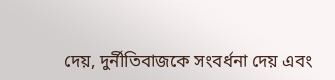দেয়, দুর্নীতিবাজকে সংবর্ধনা দেয় এবং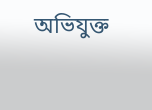অভিযুক্ত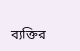ব্যক্তির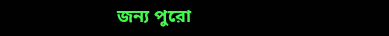জন্য পুরো